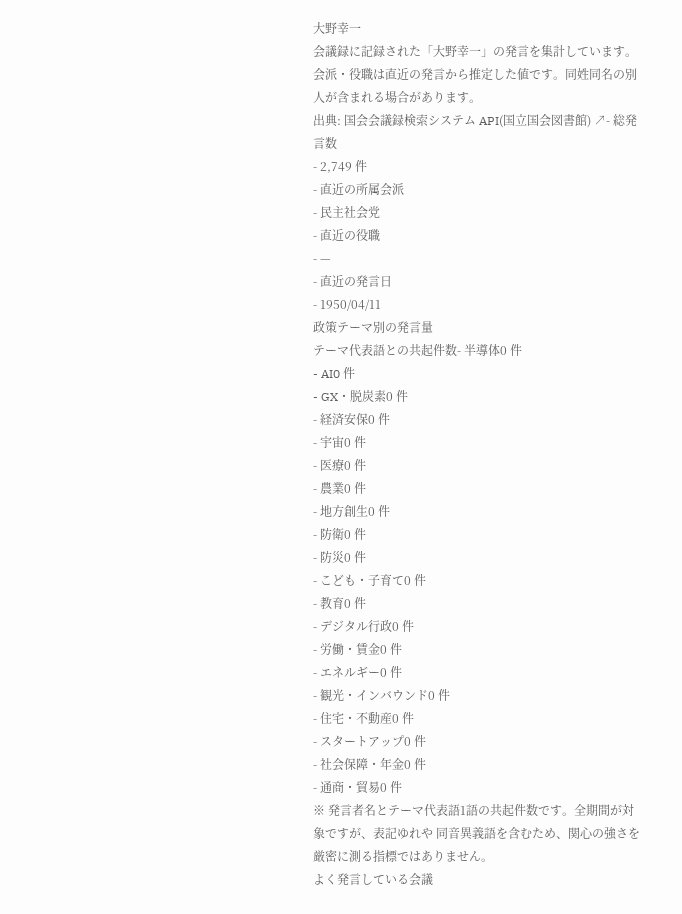大野幸一
会議録に記録された「大野幸一」の発言を集計しています。会派・役職は直近の発言から推定した値です。同姓同名の別人が含まれる場合があります。
出典: 国会会議録検索システム API(国立国会図書館) ↗- 総発言数
- 2,749 件
- 直近の所属会派
- 民主社会党
- 直近の役職
- —
- 直近の発言日
- 1950/04/11
政策テーマ別の発言量
テーマ代表語との共起件数- 半導体0 件
- AI0 件
- GX・脱炭素0 件
- 経済安保0 件
- 宇宙0 件
- 医療0 件
- 農業0 件
- 地方創生0 件
- 防衛0 件
- 防災0 件
- こども・子育て0 件
- 教育0 件
- デジタル行政0 件
- 労働・賃金0 件
- エネルギー0 件
- 観光・インバウンド0 件
- 住宅・不動産0 件
- スタートアップ0 件
- 社会保障・年金0 件
- 通商・貿易0 件
※ 発言者名とテーマ代表語1語の共起件数です。全期間が対象ですが、表記ゆれや 同音異義語を含むため、関心の強さを厳密に測る指標ではありません。
よく発言している会議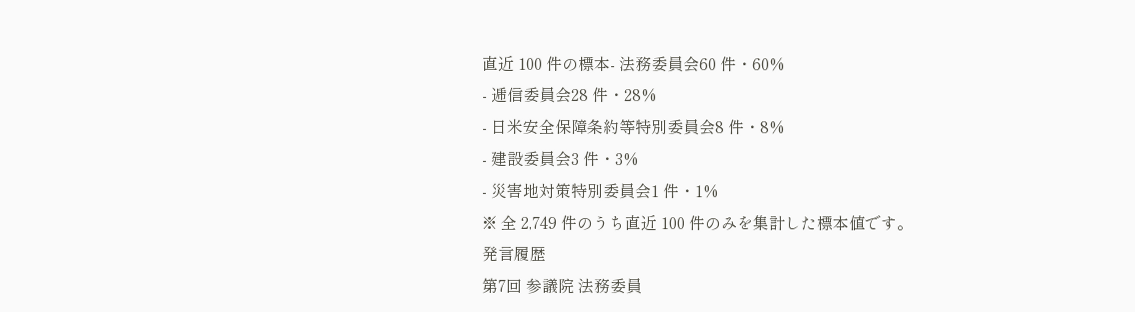直近 100 件の標本- 法務委員会60 件・60%
- 逓信委員会28 件・28%
- 日米安全保障条約等特別委員会8 件・8%
- 建設委員会3 件・3%
- 災害地対策特別委員会1 件・1%
※ 全 2,749 件のうち直近 100 件のみを集計した標本値です。
発言履歴
第7回 参議院 法務委員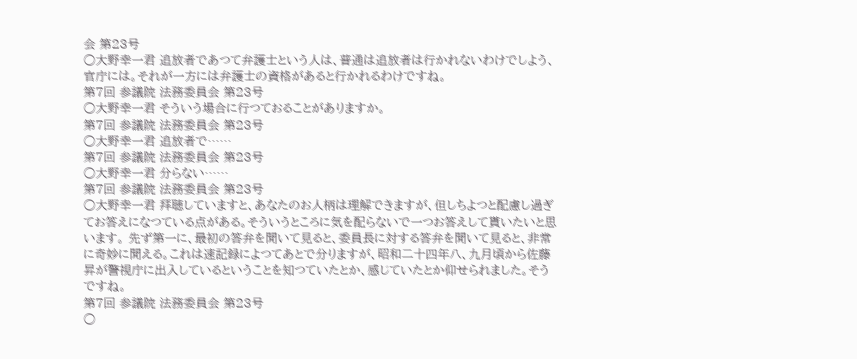会 第23号
○大野幸一君 追放者であつて弁護士という人は、普通は追放者は行かれないわけでしよう、官庁には。それが一方には弁護士の資格があると行かれるわけですね。
第7回 参議院 法務委員会 第23号
○大野幸一君 そういう場合に行つておることがありますか。
第7回 参議院 法務委員会 第23号
○大野幸一君 追放者で……
第7回 参議院 法務委員会 第23号
○大野幸一君 分らない……
第7回 参議院 法務委員会 第23号
○大野幸一君 拜聴していますと、あなたのお人柄は理解できますが、但しちよつと配慮し過ぎてお答えになつている点がある。そういうところに気を配らないで一つお答えして貰いたいと思います。 先ず第一に、最初の答弁を聞いて見ると、委員長に対する答弁を聞いて見ると、非常に奇妙に聞える。これは速記録によつてあとで分りますが、昭和二十四年八、九月頃から佐藤昇が警視庁に出入しているということを知つていたとか、感じていたとか仰せられました。そうですね。
第7回 参議院 法務委員会 第23号
○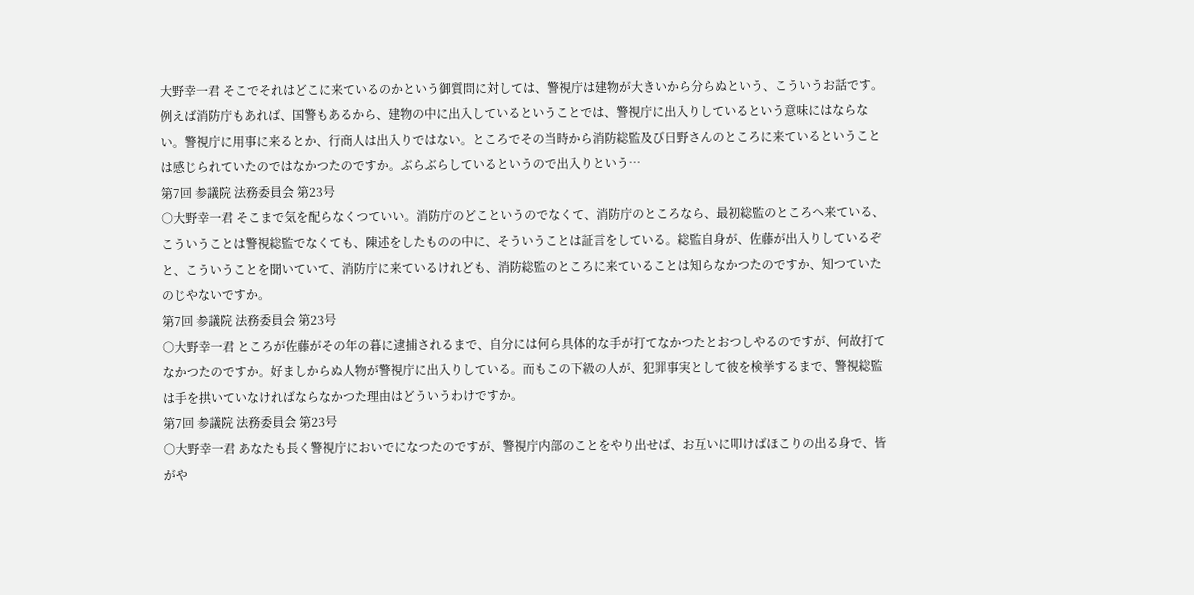大野幸一君 そこでそれはどこに来ているのかという御質問に対しては、警視庁は建物が大きいから分らぬという、こういうお話です。例えば消防庁もあれば、国警もあるから、建物の中に出入しているということでは、警視庁に出入りしているという意味にはならない。警視庁に用事に来るとか、行商人は出入りではない。ところでその当時から消防総監及び日野さんのところに来ているということは感じられていたのではなかつたのですか。ぶらぶらしているというので出入りという…
第7回 参議院 法務委員会 第23号
○大野幸一君 そこまで気を配らなくつていい。消防庁のどこというのでなくて、消防庁のところなら、最初総監のところへ来ている、こういうことは警視総監でなくても、陳述をしたものの中に、そういうことは証言をしている。総監自身が、佐藤が出入りしているぞと、こういうことを聞いていて、消防庁に来ているけれども、消防総監のところに来ていることは知らなかつたのですか、知つていたのじやないですか。
第7回 参議院 法務委員会 第23号
○大野幸一君 ところが佐藤がその年の暮に逮捕されるまで、自分には何ら具体的な手が打てなかつたとおつしやるのですが、何故打てなかつたのですか。好ましからぬ人物が警視庁に出入りしている。而もこの下級の人が、犯罪事実として彼を検挙するまで、警視総監は手を拱いていなければならなかつた理由はどういうわけですか。
第7回 参議院 法務委員会 第23号
○大野幸一君 あなたも長く警視庁においでになつたのですが、警視庁内部のことをやり出せば、お互いに叩けばほこりの出る身で、皆がや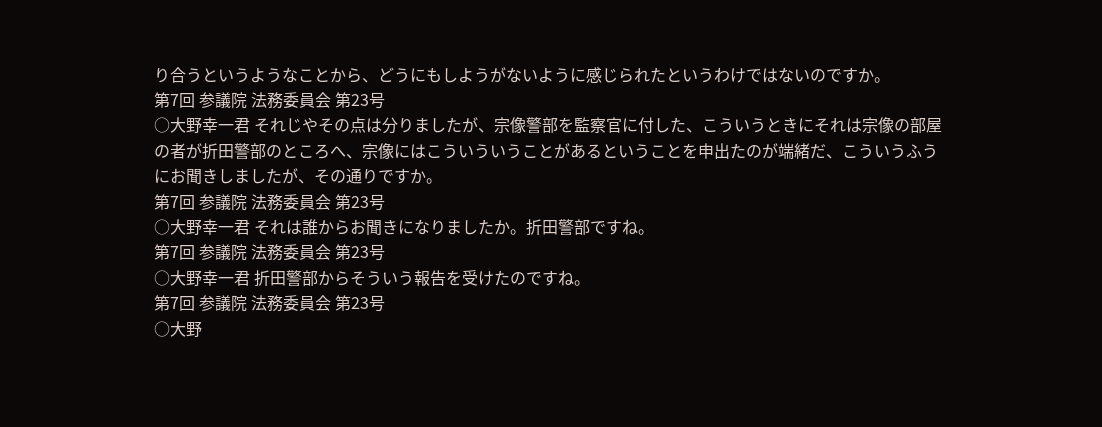り合うというようなことから、どうにもしようがないように感じられたというわけではないのですか。
第7回 参議院 法務委員会 第23号
○大野幸一君 それじやその点は分りましたが、宗像警部を監察官に付した、こういうときにそれは宗像の部屋の者が折田警部のところへ、宗像にはこういういうことがあるということを申出たのが端緒だ、こういうふうにお聞きしましたが、その通りですか。
第7回 参議院 法務委員会 第23号
○大野幸一君 それは誰からお聞きになりましたか。折田警部ですね。
第7回 参議院 法務委員会 第23号
○大野幸一君 折田警部からそういう報告を受けたのですね。
第7回 参議院 法務委員会 第23号
○大野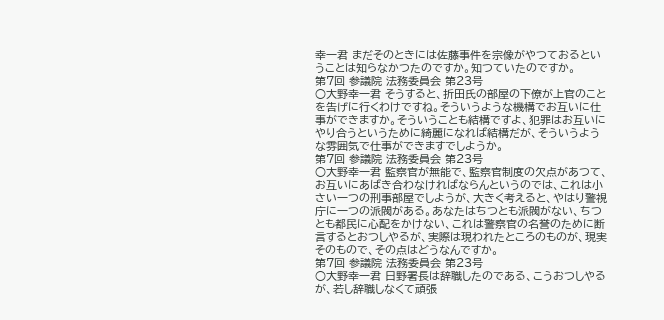幸一君 まだそのときには佐藤事件を宗像がやつておるということは知らなかつたのですか。知つていたのですか。
第7回 参議院 法務委員会 第23号
○大野幸一君 そうすると、折田氏の部屋の下僚が上官のことを告げに行くわけですね。そういうような機構でお互いに仕事ができますか。そういうことも結構ですよ、犯罪はお互いにやり合うというために綺麗になれば結構だが、そういうような雰囲気で仕事ができますでしようか。
第7回 参議院 法務委員会 第23号
○大野幸一君 監察官が無能で、監察官制度の欠点があつて、お互いにあばき合わなければならんというのでは、これは小さい一つの刑事部屋でしようが、大きく考えると、やはり警視庁に一つの派閥がある。あなたはちつとも派閥がない、ちつとも都民に心配をかけない、これは警察官の名誉のために断言するとおつしやるが、実際は現われたところのものが、現実そのもので、その点はどうなんですか。
第7回 参議院 法務委員会 第23号
○大野幸一君 日野署長は辞職したのである、こうおつしやるが、若し辞職しなくて頑張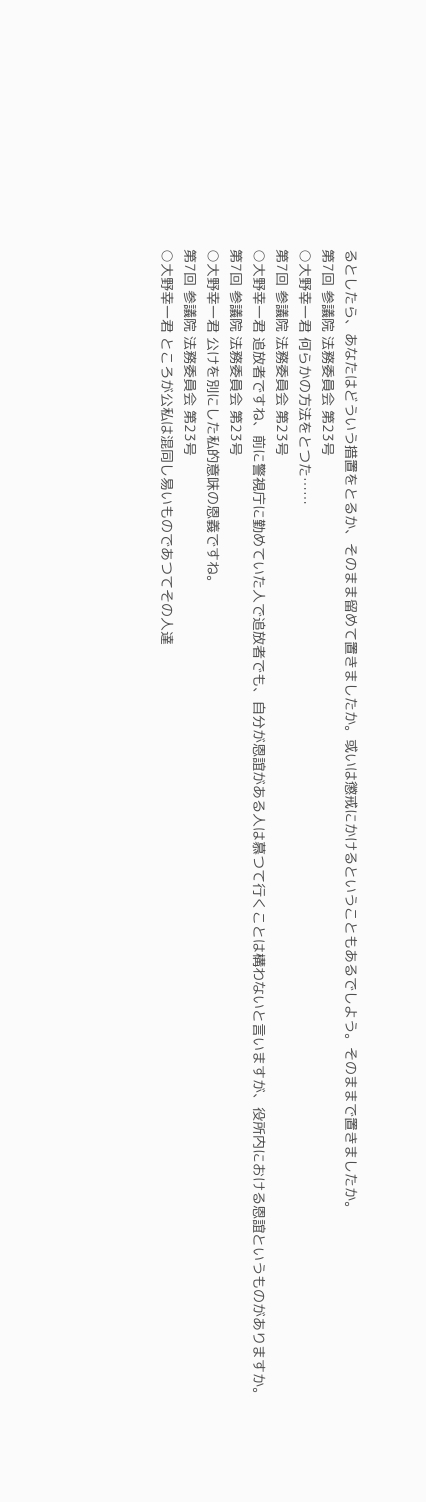るとしたら、あなたはどういう措置をとるか、そのまま留めて置きましたか。或いは懲戒にかけるということもあるでしよう。そのままで置きましたか。
第7回 参議院 法務委員会 第23号
○大野幸一君 何らかの方法をとつた……
第7回 参議院 法務委員会 第23号
○大野幸一君 追放者ですね、前に警視庁に勤めていた人で追放者でも、自分が恩誼がある人は慕つて行くことは構わないと言いますが、役所内における恩誼というものがありますか。
第7回 参議院 法務委員会 第23号
○大野幸一君 公けを別にした私的意味の恩義ですね。
第7回 参議院 法務委員会 第23号
○大野幸一君 ところが公私は混同し易いものであつてその人達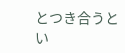とつき合うとい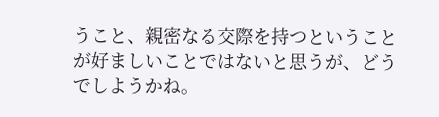うこと、親密なる交際を持つということが好ましいことではないと思うが、どうでしようかね。